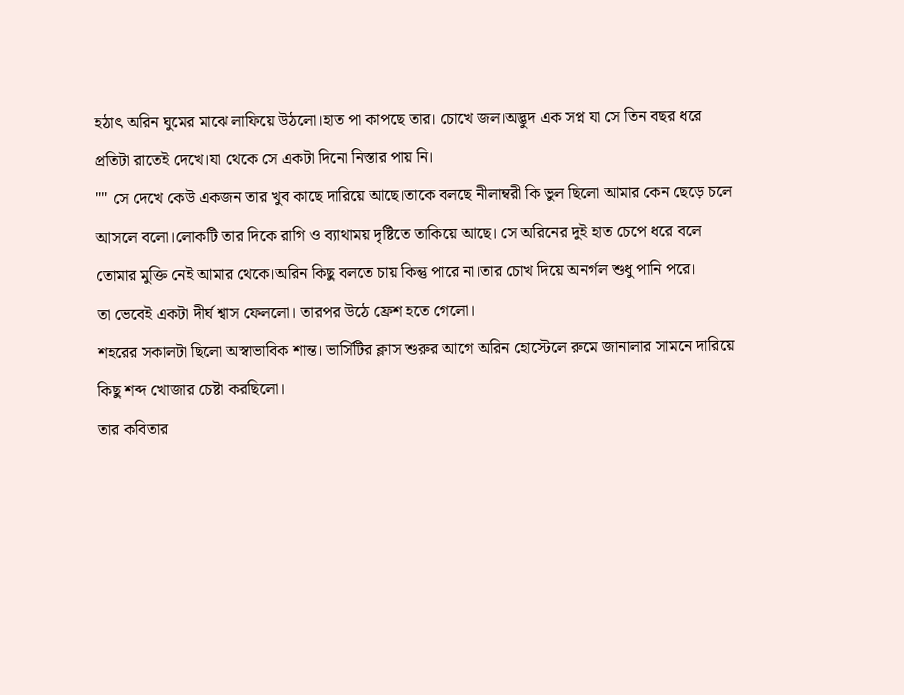হঠাৎ অরিন ঘুমের মাঝে লাফিয়ে উঠলো।হাত পা কাপছে তার। চোখে জল।অদ্ভুদ এক সপ্ন যা সে তিন বছর ধরে প্রতিটা রাতেই দেখে।যা থেকে সে একটা দিনো নিস্তার পায় নি।
"" সে দেখে কেউ একজন তার খুব কাছে দারিয়ে আছে।তাকে বলছে নীলাম্বরী কি ভুল ছিলো আমার কেন ছেড়ে চলে
আসলে বলো।লোকটি তার দিকে রাগি ও ব্যাথাময় দৃষ্টিতে তাকিয়ে আছে। সে অরিনের দুই হাত চেপে ধরে বলে তোমার মুক্তি নেই আমার থেকে।অরিন কিছু বলতে চায় কিন্তু পারে না।তার চোখ দিয়ে অনর্গল শুধু পানি পরে।
তা ভেবেই একটা দীর্ঘ শ্বাস ফেললো। তারপর উঠে ফ্রেশ হতে গেলো।
শহরের সকালটা ছিলো অস্বাভাবিক শান্ত। ভার্সিটির ক্লাস শুরুর আগে অরিন হোস্টেলে রুমে জানালার সামনে দারিয়ে কিছু শব্দ খোজার চেষ্টা করছিলো।
তার কবিতার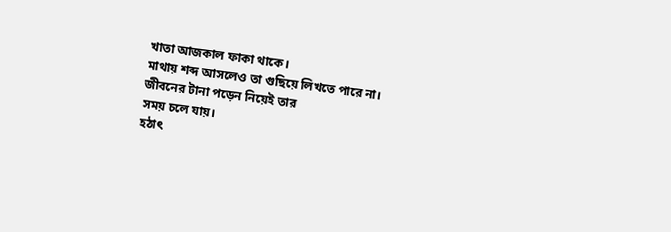খাতা আজকাল ফাকা থাকে।
মাথায় শব্দ আসলেও তা গুছিয়ে লিখতে পারে না।
জীবনের টানা পড়েন নিয়েই তার
সময় চলে যায়।
হঠাৎ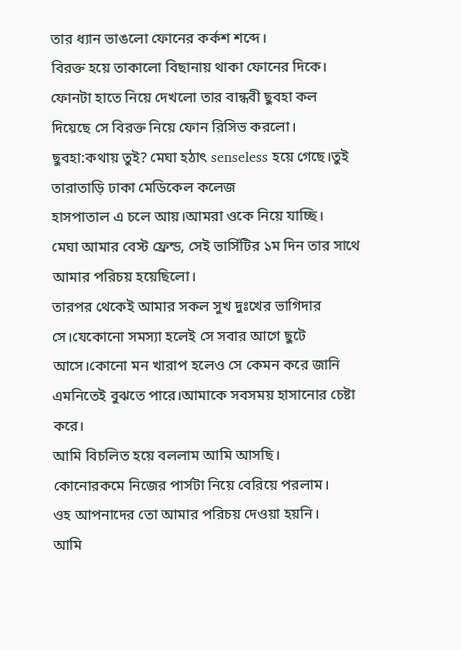তার ধ্যান ভাঙলো ফোনের কর্কশ শব্দে।
বিরক্ত হয়ে তাকালো বিছানায় থাকা ফোনের দিকে।
ফোনটা হাতে নিয়ে দেখলো তার বান্ধবী ছুবহা কল
দিয়েছে সে বিরক্ত নিয়ে ফোন রিসিভ করলো।
ছুবহা:কথায় তুই? মেঘা হঠাৎ senseless হয়ে গেছে।তুই তারাতাড়ি ঢাকা মেডিকেল কলেজ
হাসপাতাল এ চলে আয়।আমরা ওকে নিয়ে যাচ্ছি।
মেঘা আমার বেস্ট ফ্রেন্ড, সেই ভার্সিটির ১ম দিন তার সাথে আমার পরিচয় হয়েছিলো।
তারপর থেকেই আমার সকল সুখ দুঃখের ভাগিদার সে।যেকোনো সমস্যা হলেই সে সবার আগে ছুটে আসে।কোনো মন খারাপ হলেও সে কেমন করে জানি এমনিতেই বুঝতে পারে।আমাকে সবসময় হাসানোর চেষ্টা করে।
আমি বিচলিত হয়ে বললাম আমি আসছি।
কোনোরকমে নিজের পার্সটা নিয়ে বেরিয়ে পরলাম।
ওহ আপনাদের তো আমার পরিচয় দেওয়া হয়নি।
আমি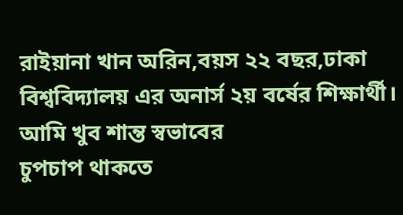রাইয়ানা খান অরিন,বয়স ২২ বছর,ঢাকা বিশ্ববিদ্যালয় এর অনার্স ২য় বর্ষের শিক্ষার্থী। আমি খুব শান্ত স্বভাবের
চুপচাপ থাকতে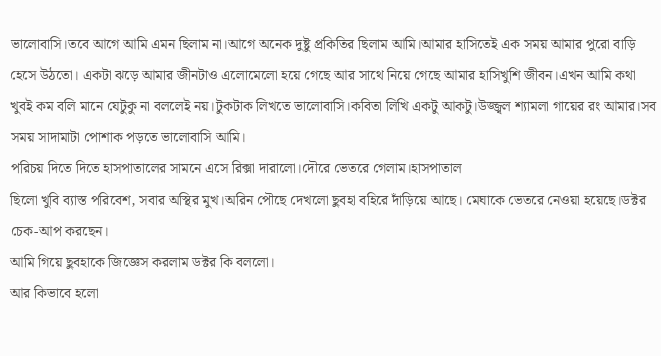ভালোবাসি।তবে আগে আমি এমন ছিলাম না।আগে অনেক দুষ্টু প্রকিতির ছিলাম আমি।আমার হাসিতেই এক সময় আমার পুরো বাড়ি হেসে উঠতো। একটা ঝড়ে আমার জীনটাও এলোমেলো হয়ে গেছে আর সাথে নিয়ে গেছে আমার হাসিখুশি জীবন।এখন আমি কথা খুবই কম বলি মানে যেটুকু না বললেই নয়।টুকটাক লিখতে ভালোবাসি।কবিতা লিখি একটু আকটু।উজ্জ্বল শ্যামলা গায়ের রং আমার।সব সময় সাদামাটা পোশাক পড়তে ভালোবাসি আমি।
পরিচয় দিতে দিতে হাসপাতালের সামনে এসে রিক্সা দারালো।দৌরে ভেতরে গেলাম।হাসপাতাল
ছিলো খুবি ব্যাস্ত পরিবেশ, সবার অস্থির মুখ।অরিন পৌছে দেখলো ছুবহা বহিরে দাঁড়িয়ে আছে। মেঘাকে ভেতরে নেওয়া হয়েছে।ডক্টর চেক-আপ করছেন।
আমি গিয়ে ছুবহাকে জিজ্ঞেস করলাম ডক্টর কি বললো।
আর কিভাবে হলো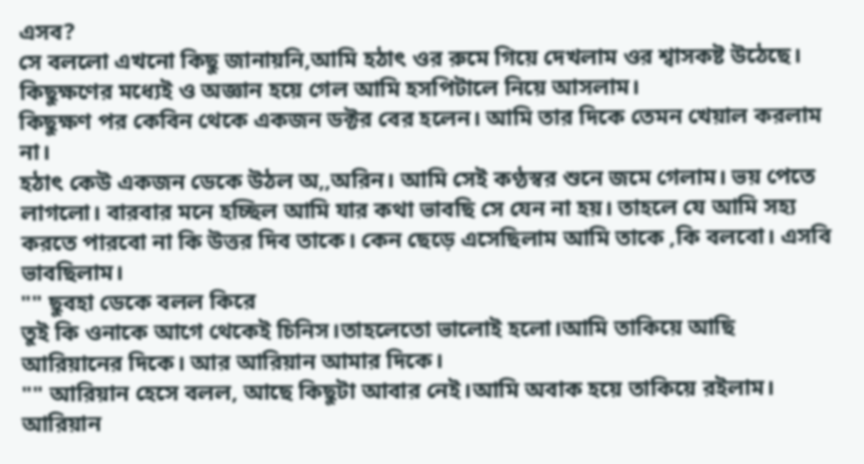এসব?
সে বললো এখনো কিছু জানায়নি,আমি হঠাৎ ওর রুমে গিয়ে দেখলাম ওর শ্বাসকষ্ট উঠেছে। কিছুক্ষণের মধ্যেই ও অজ্ঞান হয়ে গেল আমি হসপিটালে নিয়ে আসলাম।
কিছুক্ষণ পর কেবিন থেকে একজন ডক্টর বের হলেন। আমি তার দিকে তেমন খেয়াল করলাম না।
হঠাৎ কেউ একজন ডেকে উঠল অ,,অরিন। আমি সেই কণ্ঠস্বর শুনে জমে গেলাম। ভয় পেতে লাগলো। বারবার মনে হচ্ছিল আমি যার কথা ভাবছি সে যেন না হয়। তাহলে যে আমি সহ্য করতে পারবো না কি উত্তর দিব তাকে। কেন ছেড়ে এসেছিলাম আমি তাকে ,কি বলবো। এসবি ভাবছিলাম।
"" ছুবহা ডেকে বলল কিরে
তুই কি ওনাকে আগে থেকেই চিনিস।তাহলেতো ভালোই হলো।আমি তাকিয়ে আছি
আরিয়ানের দিকে। আর আরিয়ান আমার দিকে।
"" আরিয়ান হেসে বলল, আছে কিছুটা আবার নেই।আমি অবাক হয়ে তাকিয়ে রইলাম। আরিয়ান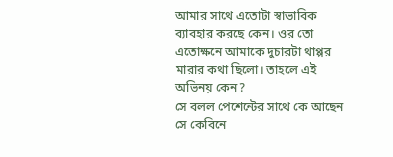আমার সাথে এতোটা স্বাভাবিক ব্যাবহার করছে কেন। ওর তো এতোক্ষনে আমাকে দুচারটা থাপ্পর মারার কথা ছিলো। তাহলে এই অভিনয় কেন?
সে বলল পেশেন্টের সাথে কে আছেন সে কেবিনে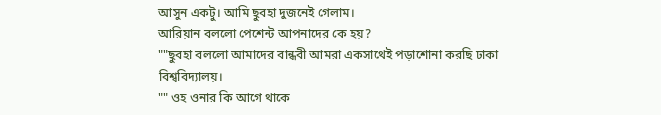আসুন একটু। আমি ছুবহা দুজনেই গেলাম।
আরিয়ান বললো পেশেন্ট আপনাদের কে হয়?
""ছুবহা বললো আমাদের বান্ধবী আমরা একসাথেই পড়াশোনা করছি ঢাকা বিশ্ববিদ্যালয়।
"" ওহ ওনার কি আগে থাকে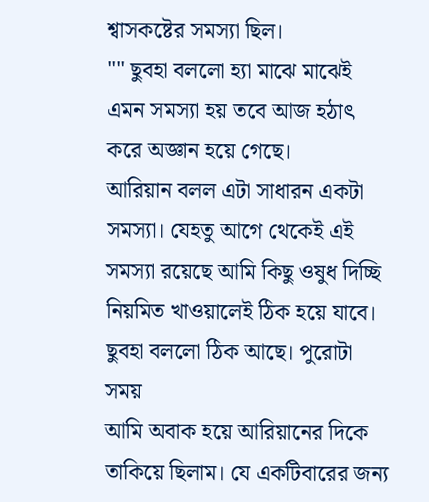শ্বাসকষ্টের সমস্যা ছিল।
"" ছুবহা বললো হ্যা মাঝে মাঝেই এমন সমস্যা হয় তবে আজ হঠাৎ করে অজ্ঞান হয়ে গেছে।
আরিয়ান বলল এটা সাধারন একটা সমস্যা। যেহতু আগে থেকেই এই সমস্যা রয়েছে আমি কিছু ওষুধ দিচ্ছি নিয়মিত খাওয়ালেই ঠিক হয়ে যাবে।
ছুবহা বললো ঠিক আছে। পুরোটা সময়
আমি অবাক হয়ে আরিয়ানের দিকে তাকিয়ে ছিলাম। যে একটিবারের জন্য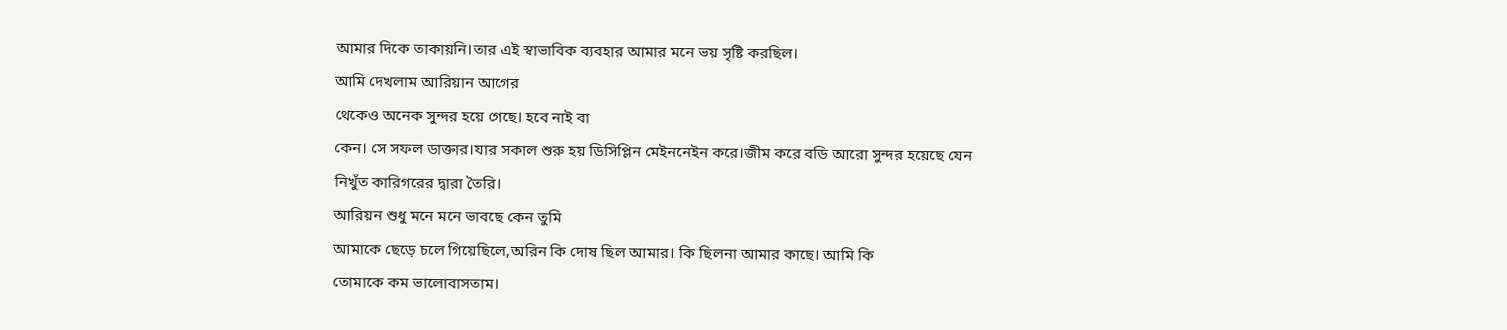আমার দিকে তাকায়নি।তার এই স্বাভাবিক ব্যবহার আমার মনে ভয় সৃষ্টি করছিল।
আমি দেখলাম আরিয়ান আগের
থেকেও অনেক সুন্দর হয়ে গেছে। হবে নাই বা
কেন। সে সফল ডাক্তার।যার সকাল শুরু হয় ডিসিপ্লিন মেইননেইন করে।জীম করে বডি আরো সুন্দর হয়েছে যেন নিখুঁত কারিগরের দ্বারা তৈরি।
আরিয়ন শুধু মনে মনে ভাবছে কেন তুমি
আমাকে ছেড়ে চলে গিয়েছিলে,অরিন কি দোষ ছিল আমার। কি ছিলনা আমার কাছে। আমি কি
তোমাকে কম ভালোবাসতাম।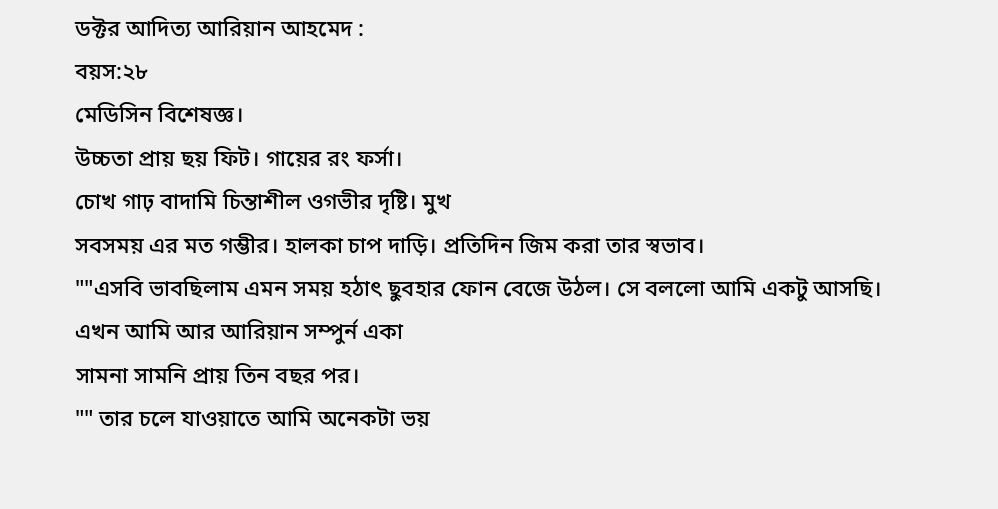ডক্টর আদিত্য আরিয়ান আহমেদ :
বয়স:২৮
মেডিসিন বিশেষজ্ঞ।
উচ্চতা প্রায় ছয় ফিট। গায়ের রং ফর্সা।
চোখ গাঢ় বাদামি চিন্তাশীল ওগভীর দৃষ্টি। মুখ
সবসময় এর মত গম্ভীর। হালকা চাপ দাড়ি। প্রতিদিন জিম করা তার স্বভাব।
""এসবি ভাবছিলাম এমন সময় হঠাৎ ছুবহার ফোন বেজে উঠল। সে বললো আমি একটু আসছি।
এখন আমি আর আরিয়ান সম্পুর্ন একা
সামনা সামনি প্রায় তিন বছর পর।
"" তার চলে যাওয়াতে আমি অনেকটা ভয়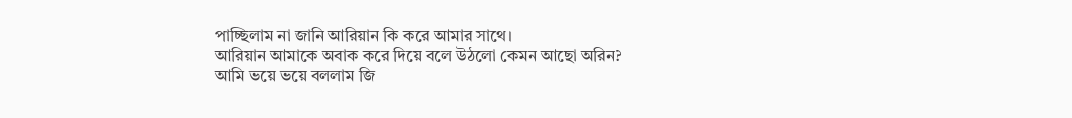পাচ্ছিলাম না জানি আরিয়ান কি করে আমার সাথে।
আরিয়ান আমাকে অবাক করে দিয়ে বলে উঠলো কেমন আছো অরিন?
আমি ভয়ে ভয়ে বললাম জি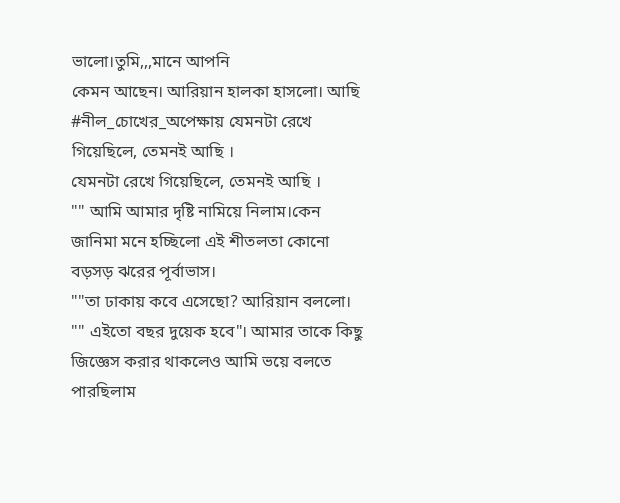ভালো।তুমি,,,মানে আপনি
কেমন আছেন। আরিয়ান হালকা হাসলো। আছি #নীল_চোখের_অপেক্ষায় যেমনটা রেখে গিয়েছিলে, তেমনই আছি ।
যেমনটা রেখে গিয়েছিলে, তেমনই আছি ।
"" আমি আমার দৃষ্টি নামিয়ে নিলাম।কেন জানিমা মনে হচ্ছিলো এই শীতলতা কোনো বড়সড় ঝরের পূর্বাভাস।
""তা ঢাকায় কবে এসেছো? আরিয়ান বললো।
"" এইতো বছর দুয়েক হবে"। আমার তাকে কিছু জিজ্ঞেস করার থাকলেও আমি ভয়ে বলতে পারছিলাম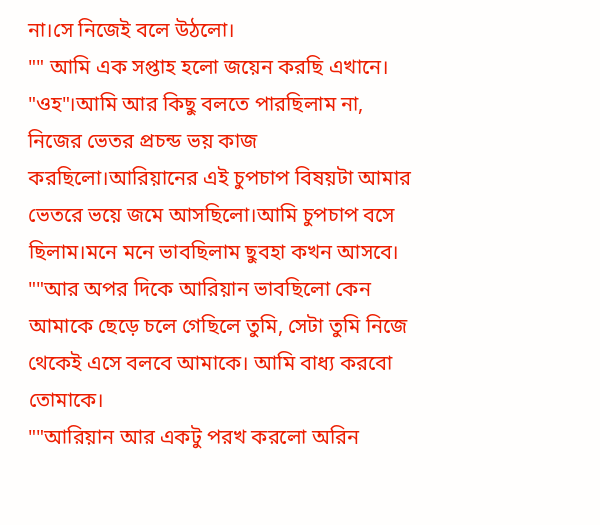না।সে নিজেই বলে উঠলো।
"" আমি এক সপ্তাহ হলো জয়েন করছি এখানে।
"ওহ"।আমি আর কিছু বলতে পারছিলাম না,
নিজের ভেতর প্রচন্ড ভয় কাজ করছিলো।আরিয়ানের এই চুপচাপ বিষয়টা আমার ভেতরে ভয়ে জমে আসছিলো।আমি চুপচাপ বসে ছিলাম।মনে মনে ভাবছিলাম ছুবহা কখন আসবে।
""আর অপর দিকে আরিয়ান ভাবছিলো কেন আমাকে ছেড়ে চলে গেছিলে তুমি, সেটা তুমি নিজে থেকেই এসে বলবে আমাকে। আমি বাধ্য করবো তোমাকে।
""আরিয়ান আর একটু পরখ করলো অরিন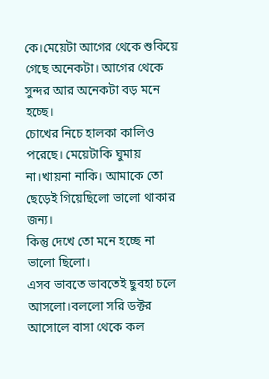কে।মেয়েটা আগের থেকে শুকিয়ে গেছে অনেকটা। আগের থেকে সুন্দর আর অনেকটা বড় মনে হচ্ছে।
চোখের নিচে হালকা কালিও পরেছে। মেয়েটাকি ঘুমায় না।খায়না নাকি। আমাকে তো ছেড়েই গিয়েছিলো ভালো থাকার জন্য।
কিন্তু দেখে তো মনে হচ্ছে না ভালো ছিলো।
এসব ভাবতে ভাবতেই ছুবহা চলে
আসলো।বললো সরি ডক্টর আসোলে বাসা থেকে কল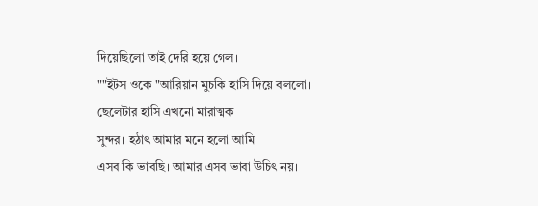দিয়েছিলো তাই দেরি হয়ে গেল।
""ইটস ওকে "আরিয়ান মুচকি হাসি দিয়ে বললো।
ছেলেটার হাসি এখনো মারাত্মক
সুন্দর। হঠাৎ আমার মনে হলো আমি
এসব কি ভাবছি। আমার এসব ভাবা উচিৎ নয়।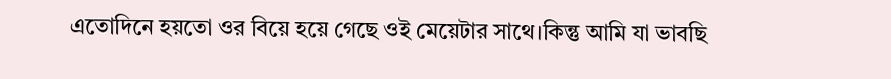এতোদিনে হয়তো ওর বিয়ে হয়ে গেছে ওই মেয়েটার সাথে।কিন্তু আমি যা ভাবছি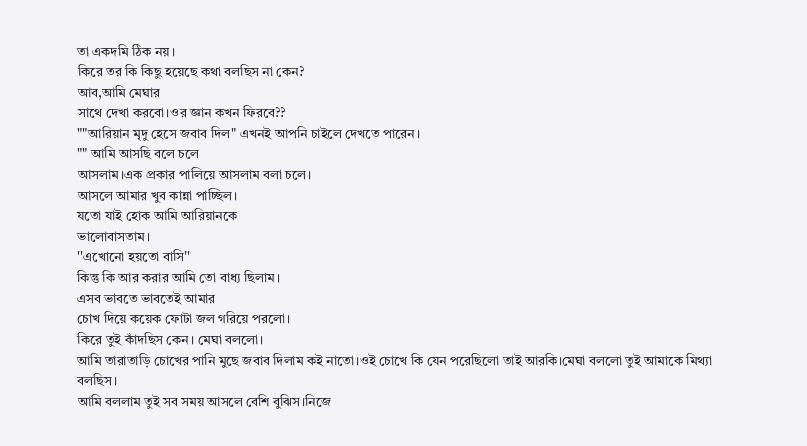তা একদমি ঠিক নয়।
কিরে তর কি কিছু হয়েছে কথা বলছিস না কেন?
আব,আমি মেঘার
সাথে দেখা করবো।ওর জ্ঞান কখন ফিরবে??
""আরিয়ান মৃদু হেসে জবাব দিল" এখনই আপনি চাইলে দেখতে পারেন।
"" আমি আসছি বলে চলে
আসলাম।এক প্রকার পালিয়ে আসলাম বলা চলে।
আসলে আমার খুব কান্না পাচ্ছিল।
যতো যাই হোক আমি আরিয়ানকে
ভালোবাসতাম।
''এখোনো হয়তো বাসি''
কিন্তু কি আর করার আমি তো বাধ্য ছিলাম।
এসব ভাবতে ভাবতেই আমার
চোখ দিয়ে কয়েক ফোটা জল গরিয়ে পরলো।
কিরে তুই কাঁদছিস কেন। মেঘা বললো।
আমি তারাতাড়ি চোখের পানি মুছে জবাব দিলাম কই নাতো।ওই চোখে কি যেন পরেছিলো তাই আরকি।মেঘা বললো তুই আমাকে মিথ্যা বলছিস।
আমি বললাম তুই সব সময় আসলে বেশি বুঝিস।নিজে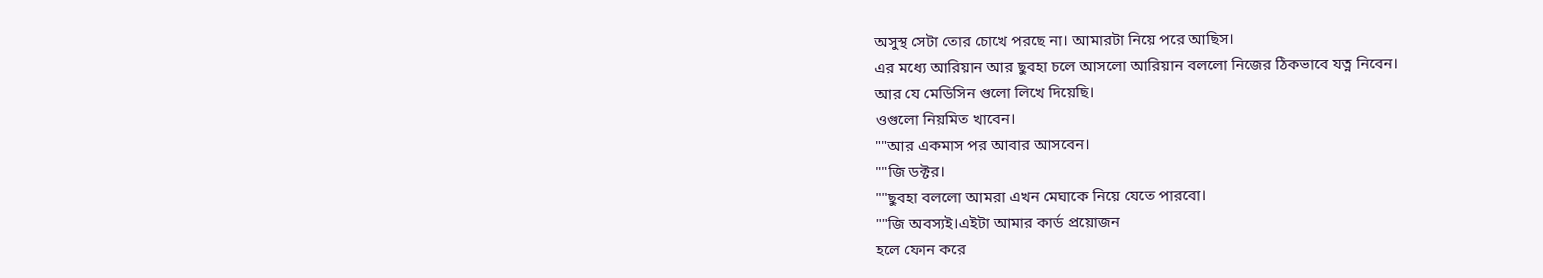অসুস্থ সেটা তোর চোখে পরছে না। আমারটা নিয়ে পরে আছিস।
এর মধ্যে আরিয়ান আর ছুবহা চলে আসলো আরিয়ান বললো নিজের ঠিকভাবে যত্ন নিবেন।
আর যে মেডিসিন গুলো লিখে দিয়েছি।
ওগুলো নিয়মিত খাবেন।
""আর একমাস পর আবার আসবেন।
""জি ডক্টর।
""ছুবহা বললো আমরা এখন মেঘাকে নিয়ে যেতে পারবো।
""জি অবস্যই।এইটা আমার কার্ড প্রয়োজন
হলে ফোন করে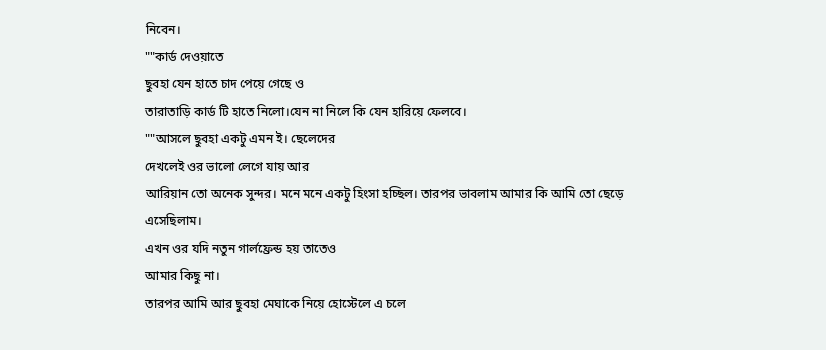নিবেন।
""কার্ড দেওয়াতে
ছুবহা যেন হাতে চাদ পেয়ে গেছে ও
তারাতাড়ি কার্ড টি হাতে নিলো।যেন না নিলে কি যেন হারিয়ে ফেলবে।
""আসলে ছুবহা একটু এমন ই। ছেলেদের
দেখলেই ওর ভালো লেগে যায় আর
আরিয়ান তো অনেক সুন্দর। মনে মনে একটু হিংসা হচ্ছিল। তারপর ভাবলাম আমার কি আমি তো ছেড়ে এসেছিলাম।
এখন ওর যদি নতুন গার্লফ্রেন্ড হয় তাতেও
আমার কিছু না।
তারপর আমি আর ছুবহা মেঘাকে নিয়ে হোস্টেলে এ চলে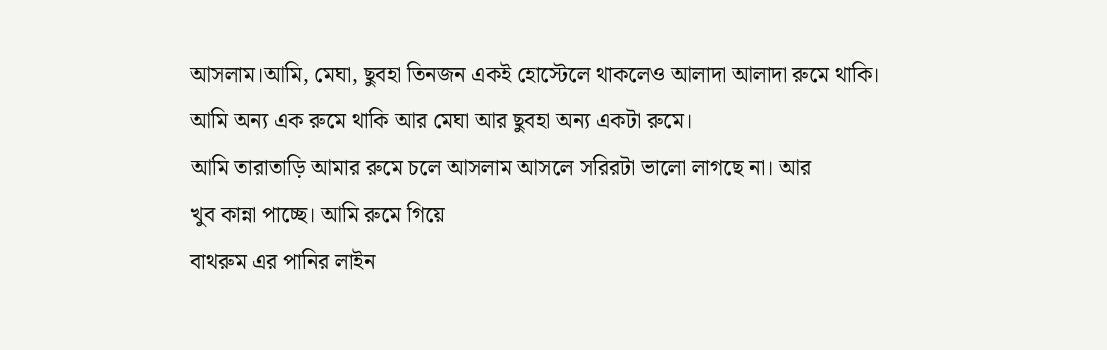আসলাম।আমি, মেঘা, ছুবহা তিনজন একই হোস্টেলে থাকলেও আলাদা আলাদা রুমে থাকি। আমি অন্য এক রুমে থাকি আর মেঘা আর ছুবহা অন্য একটা রুমে।
আমি তারাতাড়ি আমার রুমে চলে আসলাম আসলে সরিরটা ভালো লাগছে না। আর
খুব কান্না পাচ্ছে। আমি রুমে গিয়ে
বাথরুম এর পানির লাইন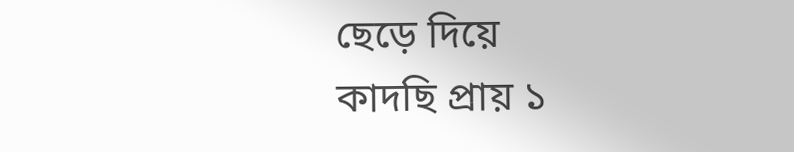ছেড়ে দিয়ে
কাদছি প্রায় ১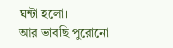ঘন্টা হলো।
আর ভাবছি পুরোনো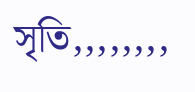সৃতি,,,,,,,,